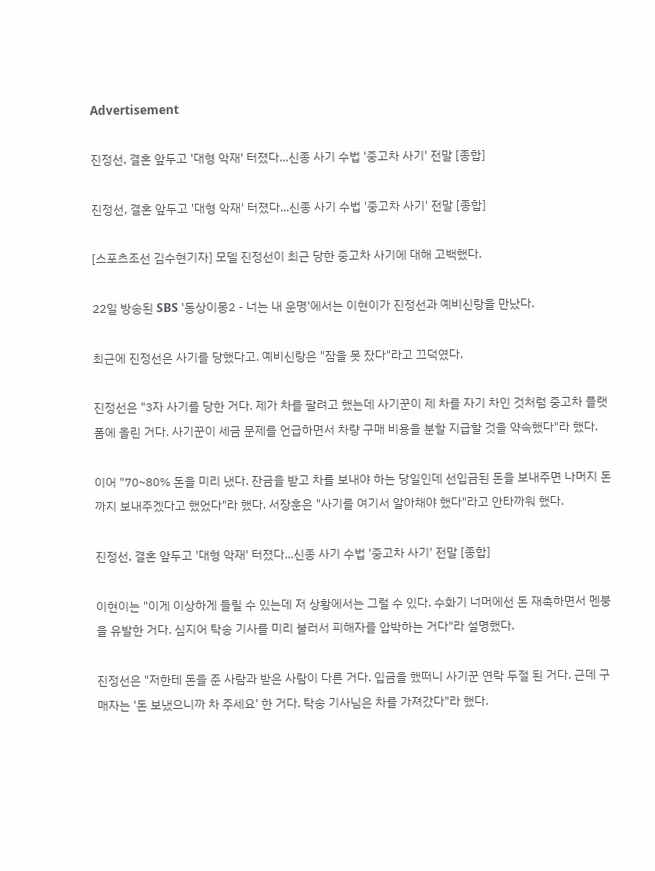Advertisement

진정선, 결혼 앞두고 '대형 악재' 터졌다...신종 사기 수법 '중고차 사기' 전말 [종합]

진정선, 결혼 앞두고 '대형 악재' 터졌다...신종 사기 수법 '중고차 사기' 전말 [종합]

[스포츠조선 김수현기자] 모델 진정선이 최근 당한 중고차 사기에 대해 고백했다.

22일 방송된 SBS '동상이몽2 - 너는 내 운명'에서는 이현이가 진정선과 예비신랑을 만났다.

최근에 진정선은 사기를 당했다고. 예비신랑은 "잠을 못 잤다"라고 끄덕였다.

진정선은 "3자 사기를 당한 거다. 제가 차를 팔려고 했는데 사기꾼이 제 차를 자기 차인 것처럼 중고차 플랫폼에 올린 거다. 사기꾼이 세금 문제를 언급하면서 차량 구매 비용을 분할 지급할 것을 약속했다"라 했다.

이어 "70~80% 돈을 미리 냈다. 잔금을 받고 차를 보내야 하는 당일인데 선입금된 돈을 보내주면 나머지 돈까지 보내주겠다고 했었다"라 했다. 서장훈은 "사기를 여기서 알아채야 했다"라고 안타까워 했다.

진정선, 결혼 앞두고 '대형 악재' 터졌다...신종 사기 수법 '중고차 사기' 전말 [종합]

이현이는 "이게 이상하게 들릴 수 있는데 저 상황에서는 그럴 수 있다. 수화기 너머에선 돈 재촉하면서 멘붕을 유발한 거다. 심지어 탁송 기사를 미리 불러서 피해자를 압박하는 거다"라 설명했다.

진정선은 "저한테 돈을 준 사람과 받은 사람이 다른 거다. 입금을 했떠니 사기꾼 연락 두절 된 거다. 근데 구매자는 '돈 보냈으니까 차 주세요' 한 거다. 탁송 기사님은 차를 가져갔다"라 했다.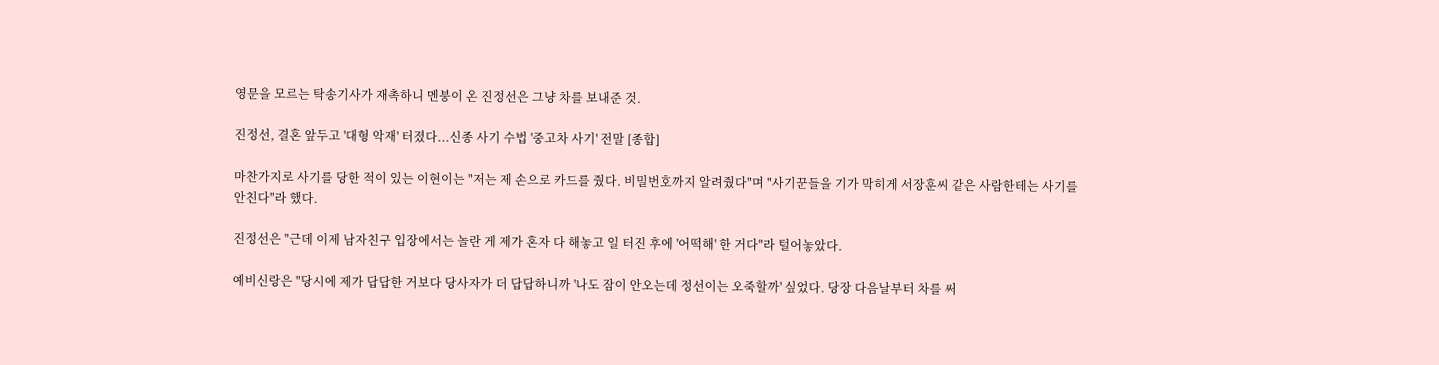영문을 모르는 탁송기사가 재촉하니 멘붕이 온 진정선은 그냥 차를 보내준 것.

진정선, 결혼 앞두고 '대형 악재' 터졌다...신종 사기 수법 '중고차 사기' 전말 [종합]

마찬가지로 사기를 당한 적이 있는 이현이는 "저는 제 손으로 카드를 줬다. 비밀번호까지 알려줬다"며 "사기꾼들을 기가 막히게 서장훈씨 같은 사람한테는 사기를 안친다"라 했다.

진정선은 "근데 이제 남자친구 입장에서는 놀란 게 제가 혼자 다 해놓고 일 터진 후에 '어떡해' 한 거다"라 털어놓았다.

예비신랑은 "당시에 제가 답답한 거보다 당사자가 더 답답하니까 '나도 잠이 안오는데 정선이는 오죽할까' 싶었다. 당장 다음날부터 차를 써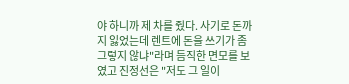야 하니까 제 차를 줬다. 사기로 돈까지 잃었는데 렌트에 돈을 쓰기가 좀 그렇지 않냐"라며 듬직한 면모를 보였고 진정선은 "저도 그 일이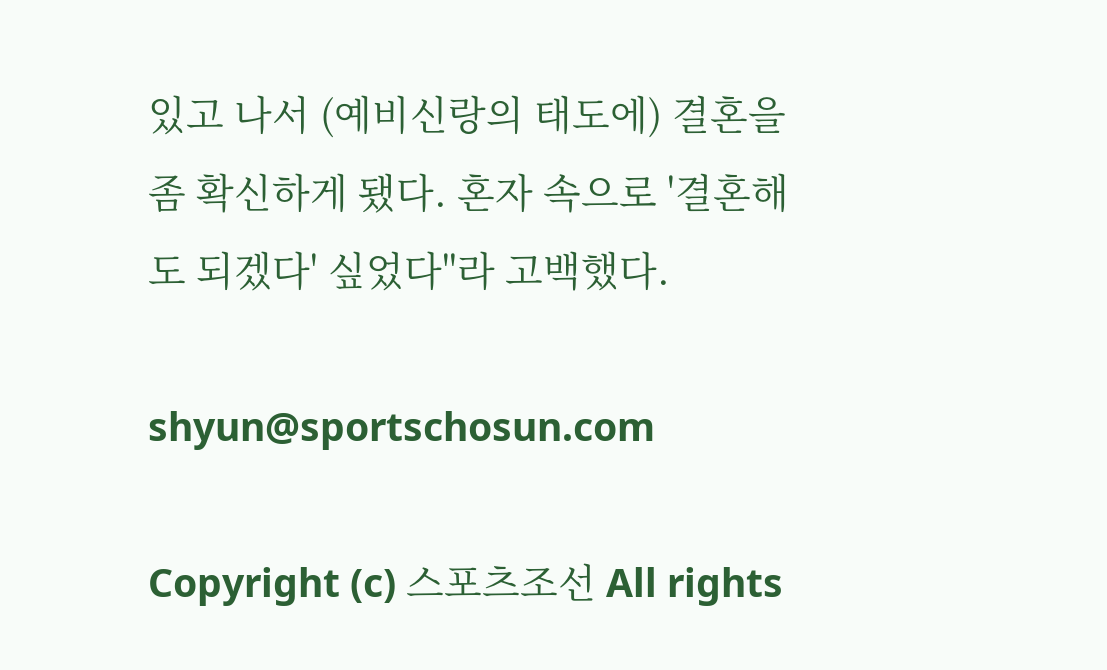있고 나서 (예비신랑의 태도에) 결혼을 좀 확신하게 됐다. 혼자 속으로 '결혼해도 되겠다' 싶었다"라 고백했다.

shyun@sportschosun.com

Copyright (c) 스포츠조선 All rights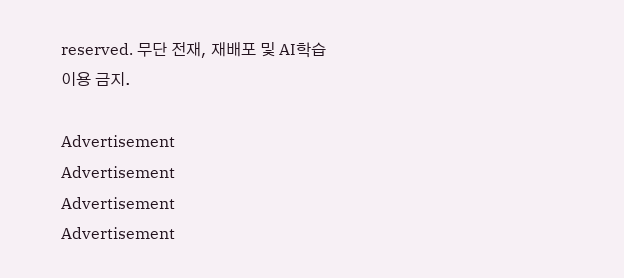reserved. 무단 전재, 재배포 및 AI학습 이용 금지.

Advertisement
Advertisement
Advertisement
Advertisement